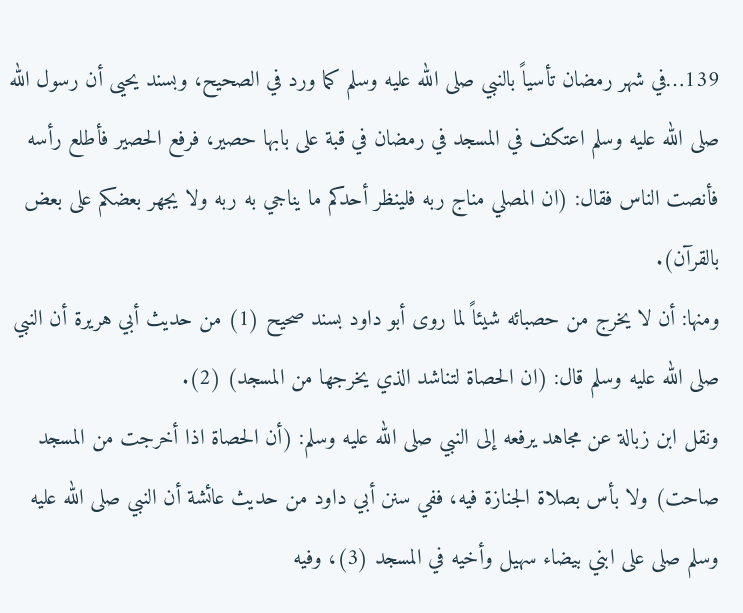139…في شهر رمضان تأسياً بالنبي صلى الله عليه وسلم كما ورد في الصحيح، وبسند يحيى أن رسول الله صلى الله عليه وسلم اعتكف في المسجد في رمضان في قبة على بابها حصير، فرفع الحصير فأطلع رأسه فأنصت الناس فقال: (ان المصلي مناج ربه فلينظر أحدكم ما يناجي به ربه ولا يجهر بعضكم على بعض بالقرآن).
ومنها: أن لا يخرج من حصبائه شيئاً لما روى أبو داود بسند صحيح (1) من حديث أبي هريرة أن النبي صلى الله عليه وسلم قال: (ان الحصاة لتناشد الذي يخرجها من المسجد) (2).
ونقل ابن زبالة عن مجاهد يرفعه إلى النبي صلى الله عليه وسلم: (أن الحصاة اذا أخرجت من المسجد صاحت) ولا بأس بصلاة الجنازة فيه، ففي سنن أبي داود من حديث عائشة أن النبي صلى الله عليه وسلم صلى على ابني بيضاء سهيل وأخيه في المسجد (3)، وفيه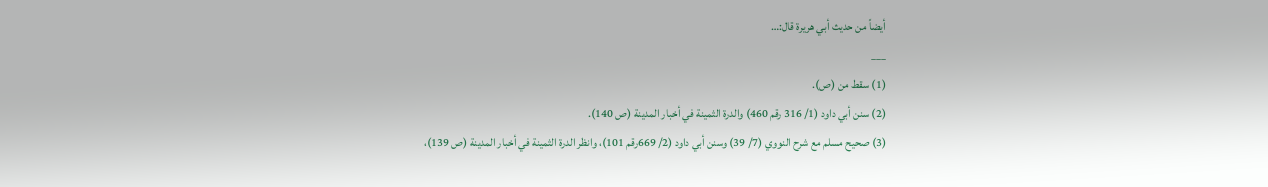أيضاً من حديث أبي هريرة قال:…
___
(1) سقط من (ص).
(2) سنن أبي داود (1/ 316 رقم 460) والدرة الثمينة في أخبار المدينة (ص 140).
(3) صحيح مسلم مع شرح النووي (7/ 39) وسنن أبي داود (2/ 669رقم 101)، وانظر الدرة الثمينة في أخبار المدينة (ص 139)،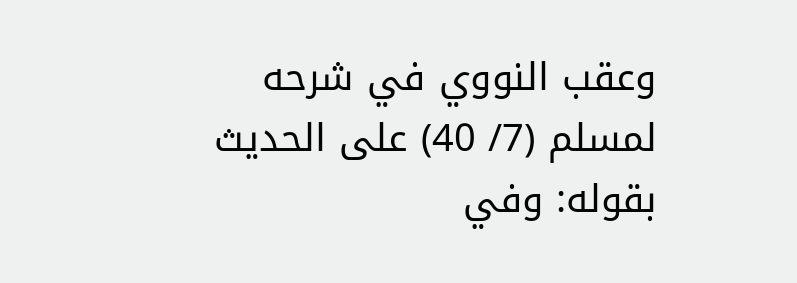وعقب النووي في شرحه لمسلم (7/ 40) على الحديث بقوله: وفي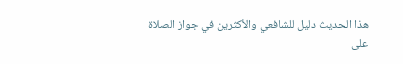هذا الحديث دليل للشافعي والأكثرين في جواز الصلاة على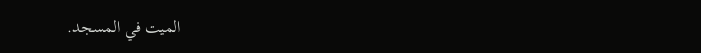الميت في المسجد.